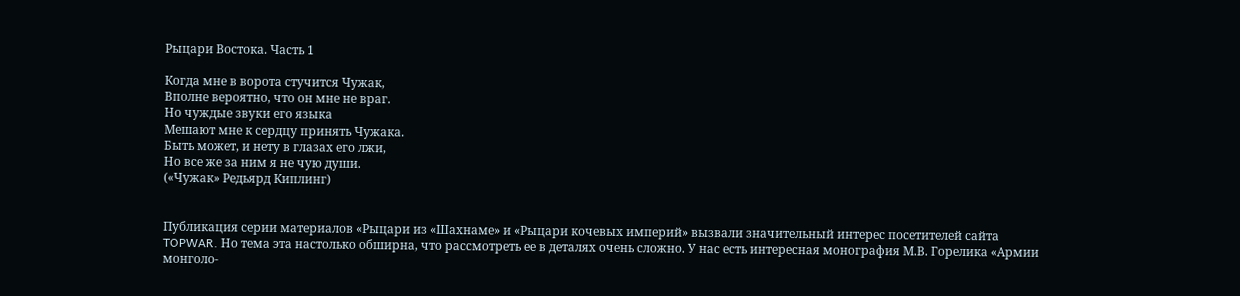Рыцари Востока. Часть 1

Когда мне в ворота стучится Чужак,
Вполне вероятно, что он мне не враг.
Но чуждые звуки его языка
Мешают мне к сердцу принять Чужака.
Быть может, и нету в глазах его лжи,
Но все же за ним я не чую души.
(«Чужак» Редьярд Киплинг)


Публикация серии материалов «Рыцари из «Шахнаме» и «Рыцари кочевых империй» вызвали значительный интерес посетителей сайта TOPWAR. Но тема эта настолько обширна, что рассмотреть ее в деталях очень сложно. У нас есть интересная монография М.В. Горелика «Армии монголо-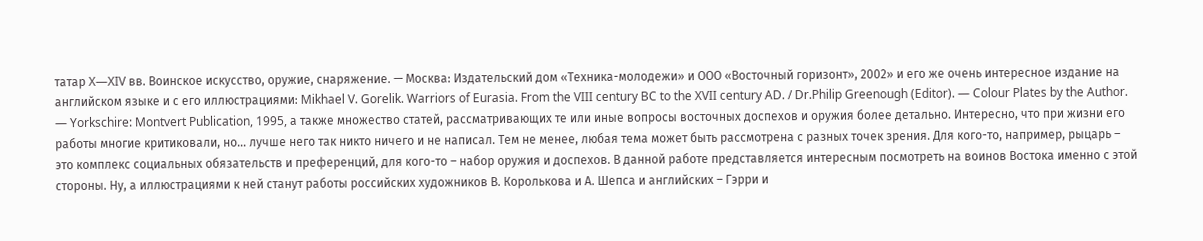татар X—XIV вв. Воинское искусство, оружие, снаряжение. — Москва: Издательский дом «Техника-молодежи» и ООО «Восточный горизонт», 2002» и его же очень интересное издание на английском языке и с его иллюстрациями: Mikhael V. Gorelik. Warriors of Eurasia. From the VIII century BC to the XVII century AD. / Dr.Philip Greenough (Editor). — Colour Plates by the Author. — Yorkschire: Montvert Publication, 1995, а также множество статей, рассматривающих те или иные вопросы восточных доспехов и оружия более детально. Интересно, что при жизни его работы многие критиковали, но… лучше него так никто ничего и не написал. Тем не менее, любая тема может быть рассмотрена с разных точек зрения. Для кого-то, например, рыцарь – это комплекс социальных обязательств и преференций, для кого-то – набор оружия и доспехов. В данной работе представляется интересным посмотреть на воинов Востока именно с этой стороны. Ну, а иллюстрациями к ней станут работы российских художников В. Королькова и А. Шепса и английских – Гэрри и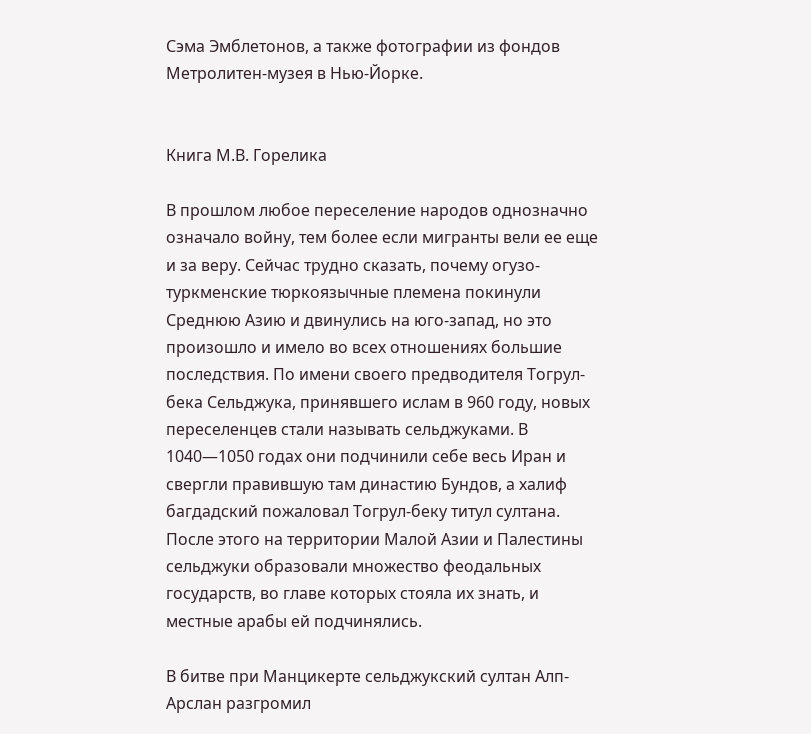Сэма Эмблетонов, а также фотографии из фондов Метролитен-музея в Нью-Йорке.


Книга М.В. Горелика

В прошлом любое переселение народов однозначно означало войну, тем более если мигранты вели ее еще и за веру. Сейчас трудно сказать, почему огузо-туркменские тюркоязычные племена покинули Среднюю Азию и двинулись на юго-запад, но это произошло и имело во всех отношениях большие последствия. По имени своего предводителя Тогрул-бека Сельджука, принявшего ислам в 960 году, новых переселенцев стали называть сельджуками. В 1040—1050 годах они подчинили себе весь Иран и свергли правившую там династию Бундов, а халиф багдадский пожаловал Тогрул-беку титул султана. После этого на территории Малой Азии и Палестины сельджуки образовали множество феодальных государств, во главе которых стояла их знать, и местные арабы ей подчинялись.

В битве при Манцикерте сельджукский султан Алп-Арслан разгромил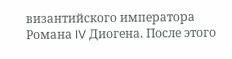византийского императора Романа IV Диогена. После этого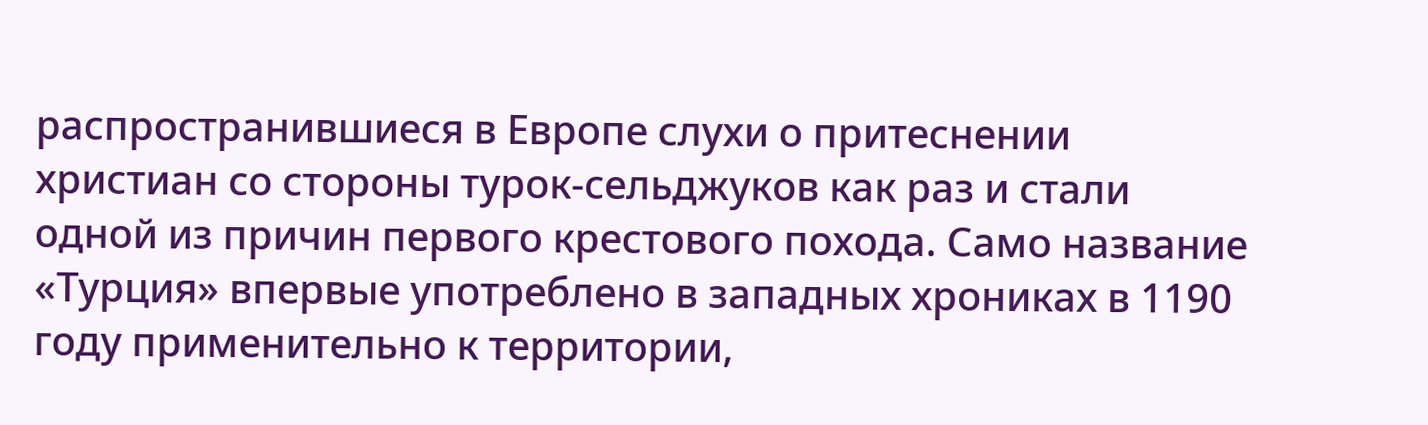распространившиеся в Европе слухи о притеснении христиан со стороны турок-сельджуков как раз и стали одной из причин первого крестового похода. Само название «Турция» впервые употреблено в западных хрониках в 1190 году применительно к территории,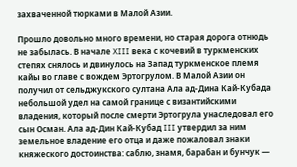захваченной тюрками в Малой Азии.

Прошло довольно много времени, но старая дорога отнюдь не забылась. В начале XIII века с кочевий в туркменских степях снялось и двинулось на Запад туркменское племя кайы во главе с вождем Эртогрулом. В Малой Азии он получил от сельджукского султана Ала ад-Дина Кай-Кубада небольшой удел на самой границе с византийскими владения, который после смерти Эртогрула унаследовал его сын Осман. Ала ад-Дин Кай-Кубад III утвердил за ним земельное владение его отца и даже пожаловал знаки княжеского достоинства: саблю, знамя, барабан и бунчук —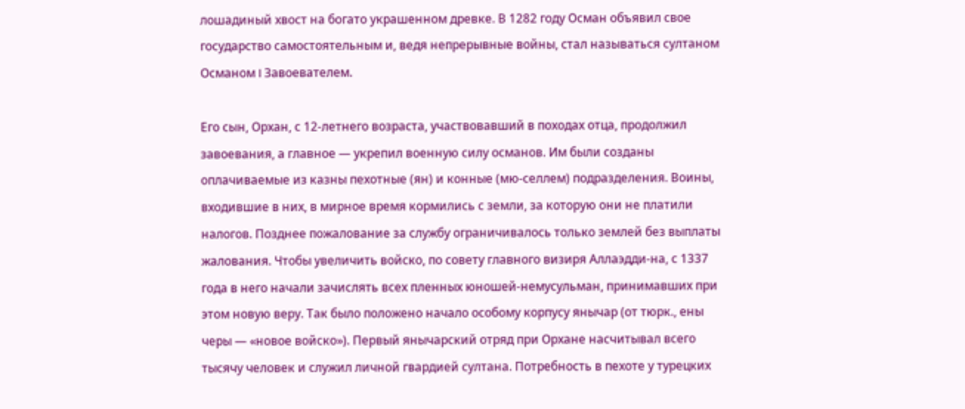лошадиный хвост на богато украшенном древке. В 1282 году Осман объявил свое государство самостоятельным и, ведя непрерывные войны, стал называться султаном Османом I Завоевателем.

Его сын, Орхан, с 12-летнего возраста, участвовавший в походах отца, продолжил завоевания, а главное — укрепил военную силу османов. Им были созданы оплачиваемые из казны пехотные (ян) и конные (мю-селлем) подразделения. Воины, входившие в них, в мирное время кормились с земли, за которую они не платили налогов. Позднее пожалование за службу ограничивалось только землей без выплаты жалования. Чтобы увеличить войско, по совету главного визиря Аллаэдди-на, с 1337 года в него начали зачислять всех пленных юношей-немусульман, принимавших при этом новую веру. Так было положено начало особому корпусу янычар (от тюрк., ены черы — «новое войско»). Первый янычарский отряд при Орхане насчитывал всего тысячу человек и служил личной гвардией султана. Потребность в пехоте у турецких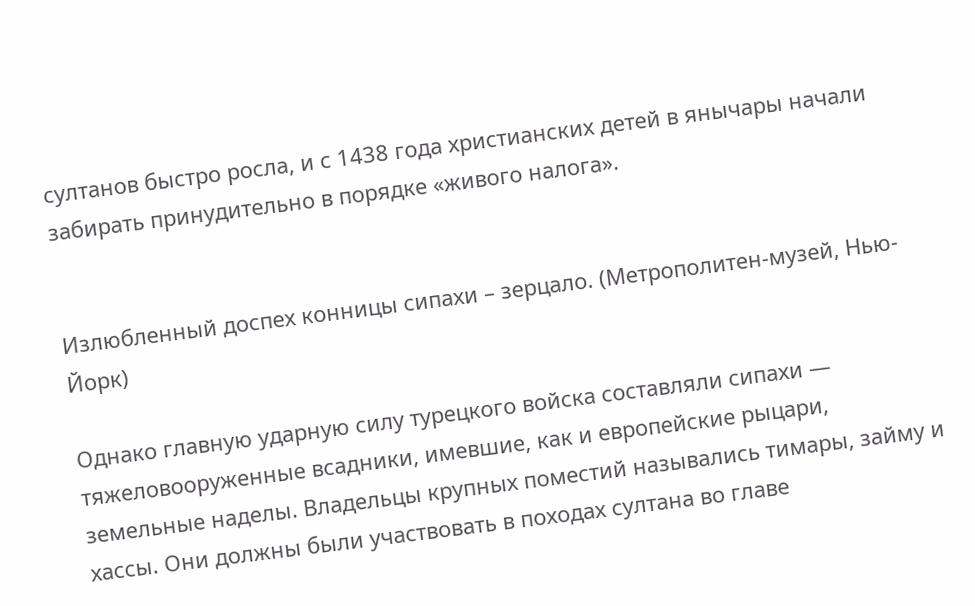султанов быстро росла, и с 1438 года христианских детей в янычары начали забирать принудительно в порядке «живого налога».


Излюбленный доспех конницы сипахи – зерцало. (Метрополитен-музей, Нью-Йорк)

Однако главную ударную силу турецкого войска составляли сипахи — тяжеловооруженные всадники, имевшие, как и европейские рыцари, земельные наделы. Владельцы крупных поместий назывались тимары, займу и хассы. Они должны были участвовать в походах султана во главе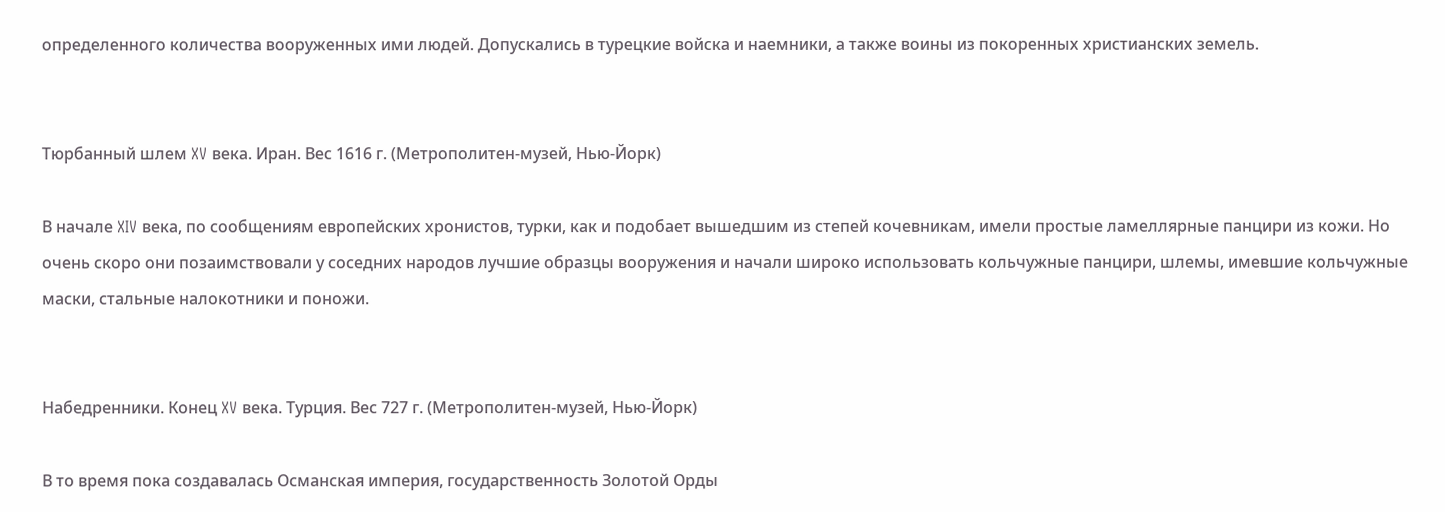определенного количества вооруженных ими людей. Допускались в турецкие войска и наемники, а также воины из покоренных христианских земель.


Тюрбанный шлем XV века. Иран. Вес 1616 г. (Метрополитен-музей, Нью-Йорк)

В начале XIV века, по сообщениям европейских хронистов, турки, как и подобает вышедшим из степей кочевникам, имели простые ламеллярные панцири из кожи. Но очень скоро они позаимствовали у соседних народов лучшие образцы вооружения и начали широко использовать кольчужные панцири, шлемы, имевшие кольчужные маски, стальные налокотники и поножи.


Набедренники. Конец XV века. Турция. Вес 727 г. (Метрополитен-музей, Нью-Йорк)

В то время пока создавалась Османская империя, государственность Золотой Орды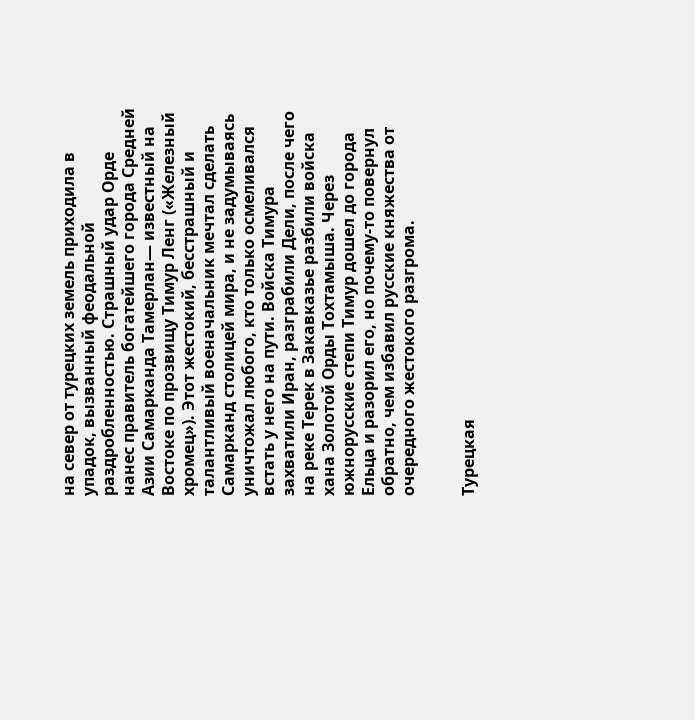на север от турецких земель приходила в упадок, вызванный феодальной раздробленностью. Страшный удар Орде нанес правитель богатейшего города Средней Азии Самарканда Тамерлан— известный на Востоке по прозвищу Тимур Ленг («Железный хромец»). Этот жестокий, бесстрашный и талантливый военачальник мечтал сделать Самарканд столицей мира, и не задумываясь уничтожал любого, кто только осмеливался встать у него на пути. Войска Тимура захватили Иран, разграбили Дели, после чего на реке Терек в Закавказье разбили войска хана Золотой Орды Тохтамыша. Через южнорусские степи Тимур дошел до города Ельца и разорил его, но почему-то повернул обратно, чем избавил русские княжества от очередного жестокого разгрома.


Турецкая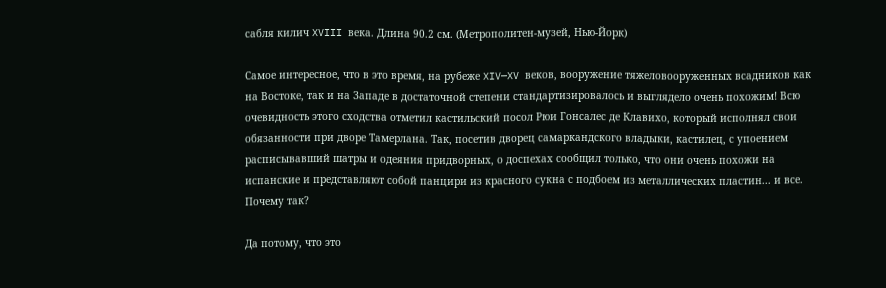сабля килич XVIII века. Длина 90.2 см. (Метрополитен-музей, Нью-Йорк)

Самое интересное, что в это время, на рубеже XIV—XV веков, вооружение тяжеловооруженных всадников как на Востоке, так и на Западе в достаточной степени стандартизировалось и выглядело очень похожим! Всю очевидность этого сходства отметил кастильский посол Рюи Гонсалес де Клавихо, который исполнял свои обязанности при дворе Тамерлана. Так, посетив дворец самаркандского владыки, кастилец, с упоением расписывавший шатры и одеяния придворных, о доспехах сообщил только, что они очень похожи на испанские и представляют собой панцири из красного сукна с подбоем из металлических пластин... и все. Почему так?

Да потому, что это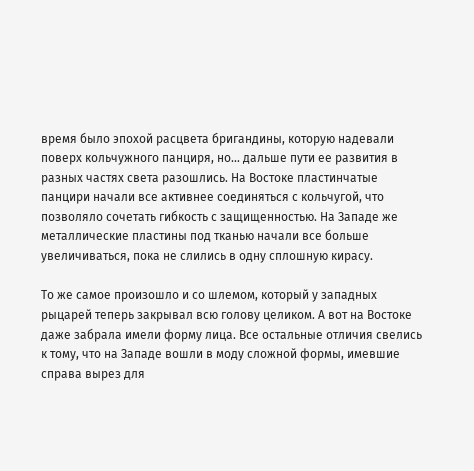время было эпохой расцвета бригандины, которую надевали поверх кольчужного панциря, но... дальше пути ее развития в разных частях света разошлись. На Востоке пластинчатые панцири начали все активнее соединяться с кольчугой, что позволяло сочетать гибкость с защищенностью. На Западе же металлические пластины под тканью начали все больше увеличиваться, пока не слились в одну сплошную кирасу.

То же самое произошло и со шлемом, который у западных рыцарей теперь закрывал всю голову целиком. А вот на Востоке даже забрала имели форму лица. Все остальные отличия свелись к тому, что на Западе вошли в моду сложной формы, имевшие справа вырез для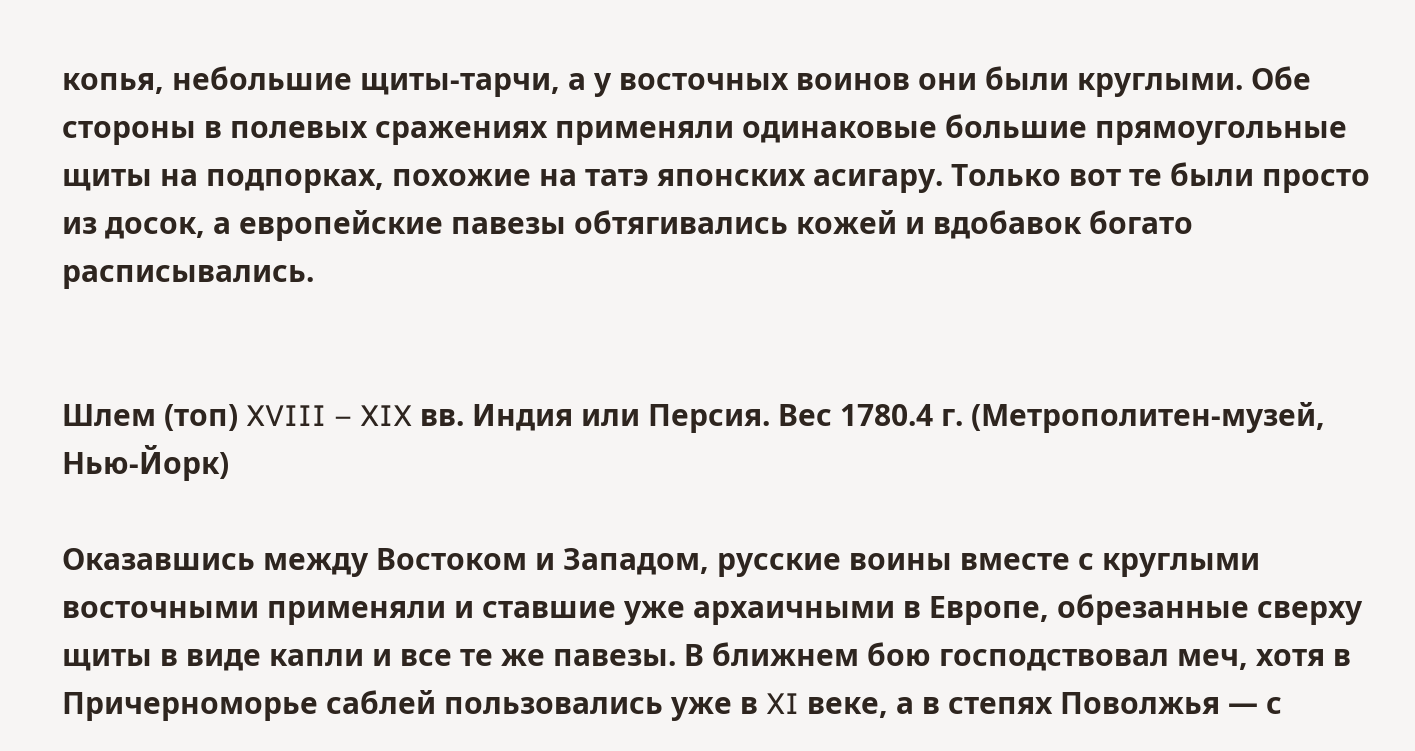копья, небольшие щиты-тарчи, а у восточных воинов они были круглыми. Обе стороны в полевых сражениях применяли одинаковые большие прямоугольные щиты на подпорках, похожие на татэ японских асигару. Только вот те были просто из досок, а европейские павезы обтягивались кожей и вдобавок богато расписывались.


Шлем (топ) XVIII – XIX вв. Индия или Персия. Вес 1780.4 г. (Метрополитен-музей, Нью-Йорк)

Оказавшись между Востоком и Западом, русские воины вместе с круглыми восточными применяли и ставшие уже архаичными в Европе, обрезанные сверху щиты в виде капли и все те же павезы. В ближнем бою господствовал меч, хотя в Причерноморье саблей пользовались уже в XI веке, а в степях Поволжья — с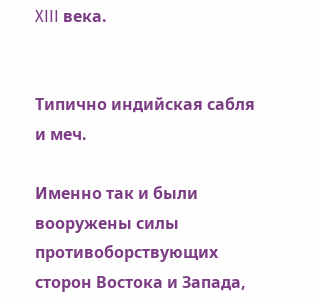XIII века.


Типично индийская сабля и меч.

Именно так и были вооружены силы противоборствующих сторон Востока и Запада,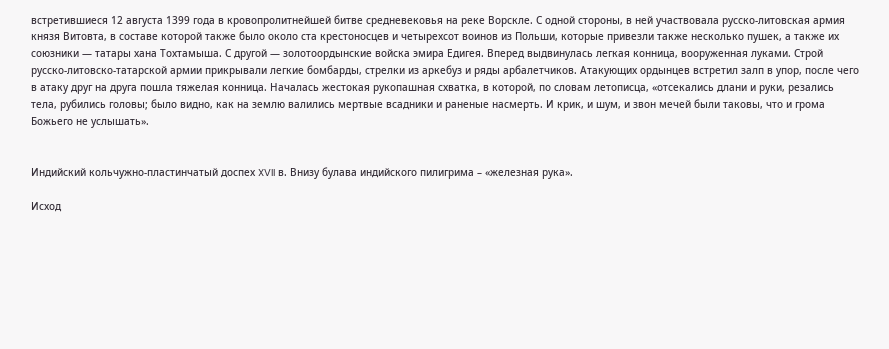встретившиеся 12 августа 1399 года в кровопролитнейшей битве средневековья на реке Ворскле. С одной стороны, в ней участвовала русско-литовская армия князя Витовта, в составе которой также было около ста крестоносцев и четырехсот воинов из Польши, которые привезли также несколько пушек, а также их союзники — татары хана Тохтамыша. С другой — золотоордынские войска эмира Едигея. Вперед выдвинулась легкая конница, вооруженная луками. Строй русско-литовско-татарской армии прикрывали легкие бомбарды, стрелки из аркебуз и ряды арбалетчиков. Атакующих ордынцев встретил залп в упор, после чего в атаку друг на друга пошла тяжелая конница. Началась жестокая рукопашная схватка, в которой, по словам летописца, «отсекались длани и руки, резались тела, рубились головы; было видно, как на землю валились мертвые всадники и раненые насмерть. И крик, и шум, и звон мечей были таковы, что и грома Божьего не услышать».


Индийский кольчужно-пластинчатый доспех XVII в. Внизу булава индийского пилигрима – «железная рука».

Исход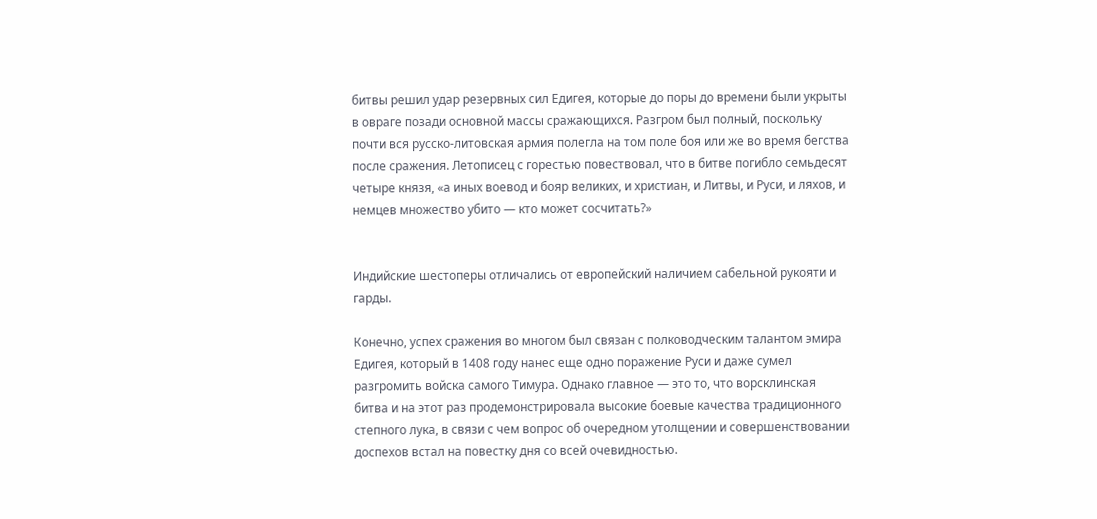битвы решил удар резервных сил Едигея, которые до поры до времени были укрыты в овраге позади основной массы сражающихся. Разгром был полный, поскольку почти вся русско-литовская армия полегла на том поле боя или же во время бегства после сражения. Летописец с горестью повествовал, что в битве погибло семьдесят четыре князя, «а иных воевод и бояр великих, и христиан, и Литвы, и Руси, и ляхов, и немцев множество убито — кто может сосчитать?»


Индийские шестоперы отличались от европейский наличием сабельной рукояти и гарды.

Конечно, успех сражения во многом был связан с полководческим талантом эмира Едигея, который в 1408 году нанес еще одно поражение Руси и даже сумел разгромить войска самого Тимура. Однако главное — это то, что ворсклинская битва и на этот раз продемонстрировала высокие боевые качества традиционного степного лука, в связи с чем вопрос об очередном утолщении и совершенствовании доспехов встал на повестку дня со всей очевидностью.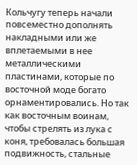Кольчугу теперь начали повсеместно дополнять накладными или же вплетаемыми в нее металлическими пластинами, которые по восточной моде богато орнаментировались. Но так как восточным воинам, чтобы стрелять из лука с коня, требовалась большая подвижность, стальные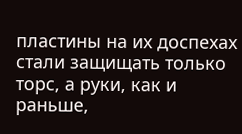пластины на их доспехах стали защищать только торс, а руки, как и раньше,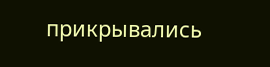прикрывались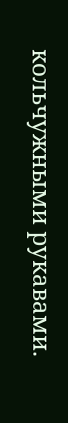кольчужными рукавами.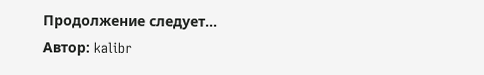Продолжение следует…
Автор: kalibr